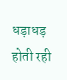धड़ाधड़ होती रही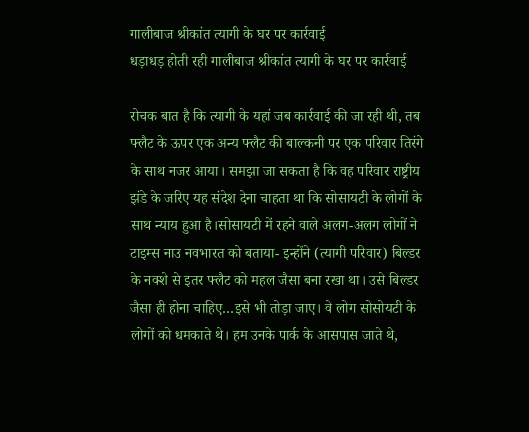गालीबाज श्रीकांत त्यागी के घर पर कार्रवाई
धड़ाधड़ होती रही गालीबाज श्रीकांत त्यागी के घर पर कार्रवाई

रोचक बात है कि त्यागी के यहां जब कार्रवाई की जा रही थी, तब फ्लैट के ऊपर एक अन्य फ्लैट की बाल्कनी पर एक परिवार तिरंगे के साथ नजर आया। समझा जा सकता है कि वह परिवार राष्ट्रीय झंडे के जरिए यह संदेश देना चाहता था कि सोसायटी के लोगों के साथ न्याय हुआ है।सोसायटी में रहने वाले अलग-अलग लोगों ने टाइम्स नाउ नवभारत को बताया- इन्होंने (त्यागी परिवार) बिल्डर के नक्शे से इतर फ्लैट को महल जैसा बना रखा था। उसे बिल्डर जैसा ही होना चाहिए…इसे भी तोड़ा जाए। वे लोग सोसोयटी के लोगों को धमकाते थे। हम उनके पार्क के आसपास जाते थे,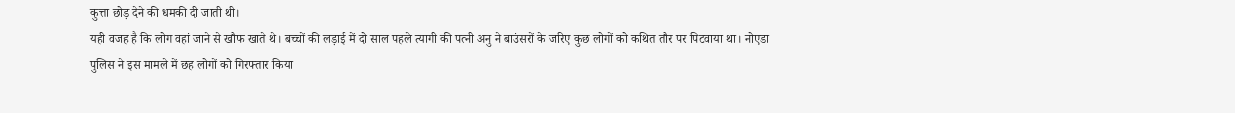कुत्ता छोड़ देने की धमकी दी जाती थी।
यही वजह है कि लोग वहां जाने से खौफ खाते थे। बच्चों की लड़ाई में दो साल पहले त्यागी की पत्नी अनु ने बाउंसरों के जरिए कुछ लोगों को कथित तौर पर पिटवाया था। नोएडा पुलिस ने इस मामले में छह लोगों को गिरफ्तार किया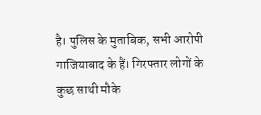है। पुलिस के मुताबिक, सभी आरोपी गाजियाबाद के हैं। गिरफ्तार लोगों के कुछ साथी मौके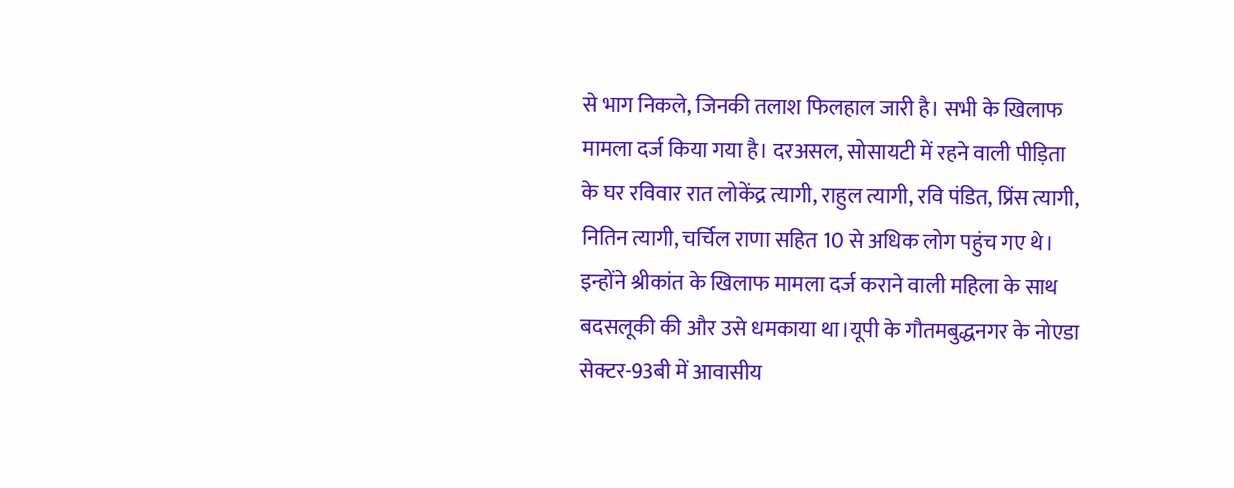से भाग निकले, जिनकी तलाश फिलहाल जारी है। सभी के खिलाफ मामला दर्ज किया गया है। दरअसल, सोसायटी में रहने वाली पीड़िता के घर रविवार रात लोकेंद्र त्यागी, राहुल त्यागी, रवि पंडित, प्रिंस त्यागी, नितिन त्यागी, चर्चिल राणा सहित 10 से अधिक लोग पहुंच गए थे।
इन्होंने श्रीकांत के खिलाफ मामला दर्ज कराने वाली महिला के साथ बदसलूकी की और उसे धमकाया था।यूपी के गौतमबुद्धनगर के नोएडा सेक्टर-93बी में आवासीय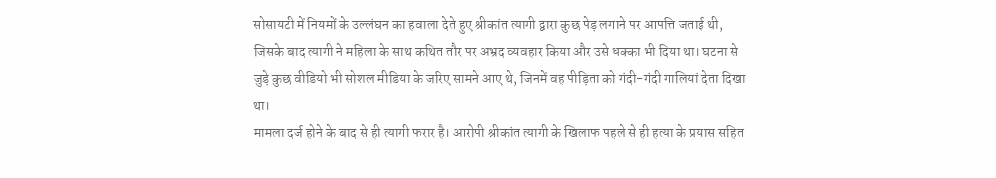सोसायटी में नियमों के उल्लंघन का हवाला देते हुए श्रीकांत त्यागी द्वारा कुछ पेड़ लगाने पर आपत्ति जताई थी, जिसके बाद त्यागी ने महिला के साथ कथित तौर पर अभ्रद व्यवहार किया और उसे धक्का भी दिया था। घटना से जुड़े कुछ वीडियो भी सोशल मीडिया के जरिए सामने आए थे, जिनमें वह पीड़िता को गंदी-गंदी गालियां देता दिखा था।
मामला दर्ज होने के बाद से ही त्यागी फरार है। आरोपी श्रीकांत त्यागी के खिलाफ पहले से ही हत्या के प्रयास सहित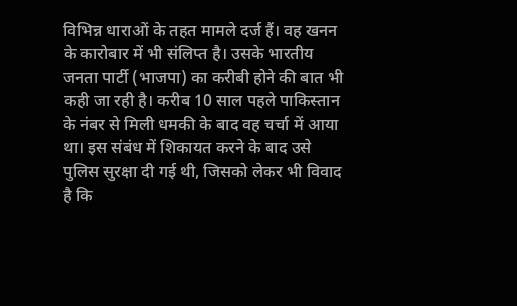विभिन्न धाराओं के तहत मामले दर्ज हैं। वह खनन के कारोबार में भी संलिप्त है। उसके भारतीय जनता पार्टी (भाजपा) का करीबी होने की बात भी कही जा रही है। करीब 10 साल पहले पाकिस्तान के नंबर से मिली धमकी के बाद वह चर्चा में आया था। इस संबंध में शिकायत करने के बाद उसे पुलिस सुरक्षा दी गई थी, जिसको लेकर भी विवाद है कि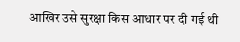आखिर उसे सुरक्षा किस आधार पर दी गई थी